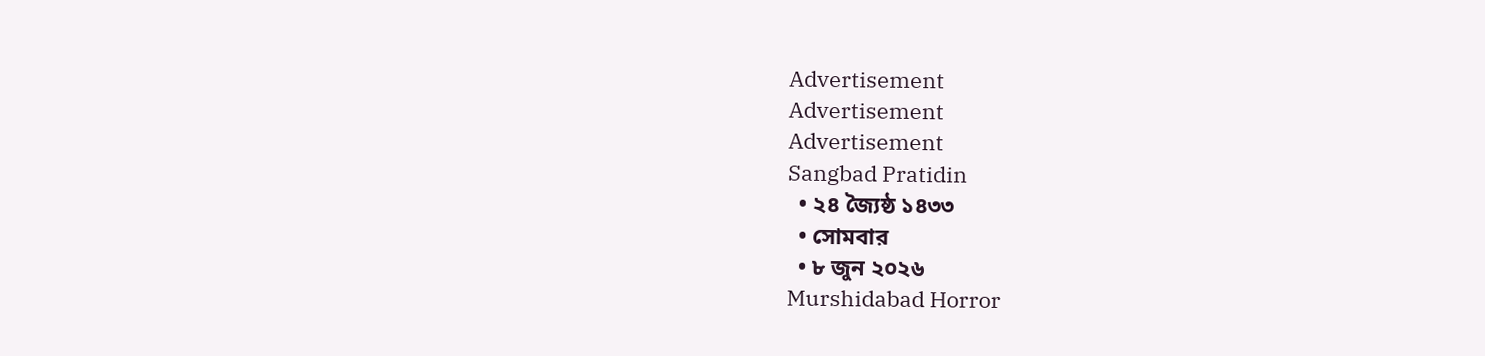Advertisement
Advertisement
Advertisement
Sangbad Pratidin
  • ২৪ জ্যৈষ্ঠ ১৪৩৩
  • সোমবার
  • ৮ জুন ২০২৬
Murshidabad Horror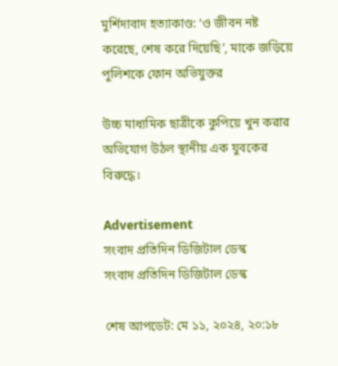মুর্শিদাবাদ হত্যাকাণ্ড: ‘ও জীবন নষ্ট করেছে, শেষ করে দিয়েছি’, মাকে জড়িয়ে পুলিশকে ফোন অভিযুক্তর

উচ্চ মাধ্যমিক ছাত্রীকে কুপিয়ে খুন করার অভিযোগ উঠল স্থানীয় এক যুবকের বিরুদ্ধে।

Advertisement
সংবাদ প্রতিদিন ডিজিটাল ডেস্ক
সংবাদ প্রতিদিন ডিজিটাল ডেস্ক

শেষ আপডেট: মে ১১, ২০২৪, ২০:১৮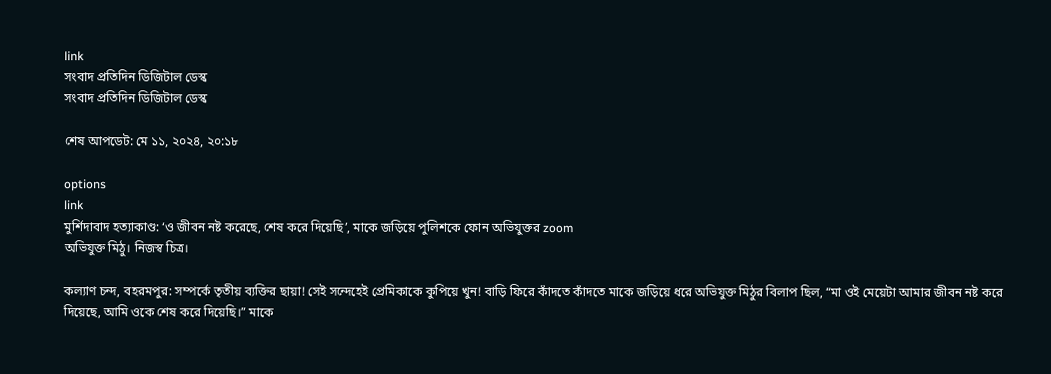link
সংবাদ প্রতিদিন ডিজিটাল ডেস্ক
সংবাদ প্রতিদিন ডিজিটাল ডেস্ক

শেষ আপডেট: মে ১১, ২০২৪, ২০:১৮

options
link
মুর্শিদাবাদ হত্যাকাণ্ড: ‘ও জীবন নষ্ট করেছে, শেষ করে দিয়েছি’, মাকে জড়িয়ে পুলিশকে ফোন অভিযুক্তর zoom
অভিযুক্ত মিঠু। নিজস্ব চিত্র।

কল্যাণ চন্দ, বহরমপুর: সম্পর্কে তৃতীয় ব্যক্তির ছায়া! সেই সন্দেহেই প্রেমিকাকে কুপিয়ে খুন! বাড়ি ফিরে কাঁদতে কাঁদতে মাকে জড়িয়ে ধরে অভিযুক্ত মিঠুর বিলাপ ছিল, “মা ওই মেয়েটা আমার জীবন নষ্ট করে দিয়েছে, আমি ওকে শেষ করে দিয়েছি।” মাকে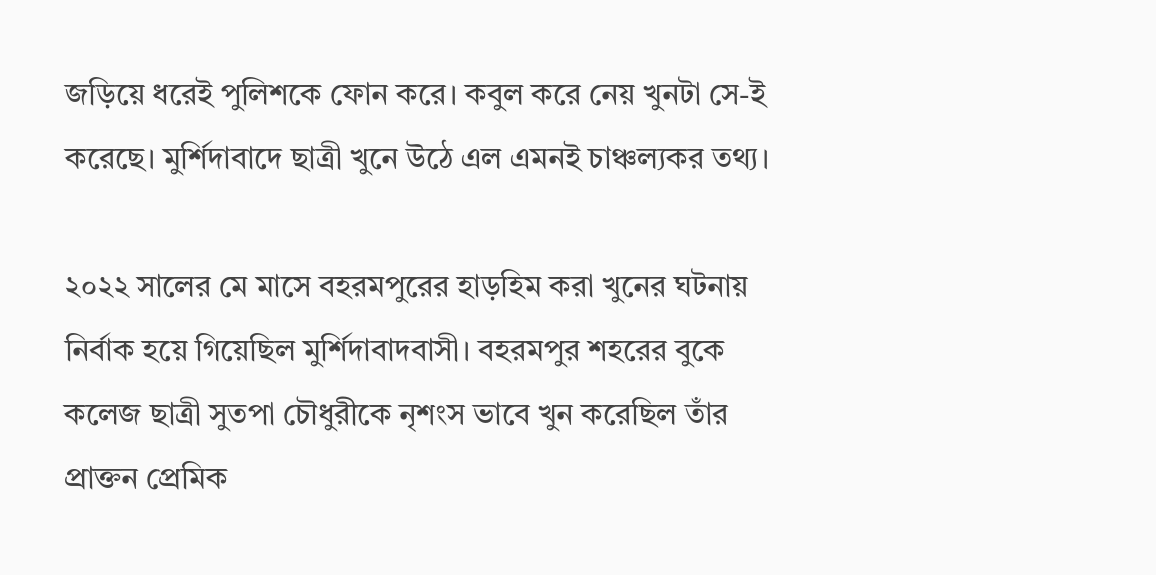জড়িয়ে ধরেই পুলিশকে ফোন করে। কবুল করে নেয় খুনটা সে-ই করেছে। মুর্শিদাবাদে ছাত্রী খুনে উঠে এল এমনই চাঞ্চল্যকর তথ্য।

২০২২ সালের মে মাসে বহরমপুরের হাড়হিম করা খুনের ঘটনায় নির্বাক হয়ে গিয়েছিল মুর্শিদাবাদবাসী। বহরমপুর শহরের বুকে কলেজ ছাত্রী সুতপা চৌধুরীকে নৃশংস ভাবে খুন করেছিল তাঁর প্রাক্তন প্রেমিক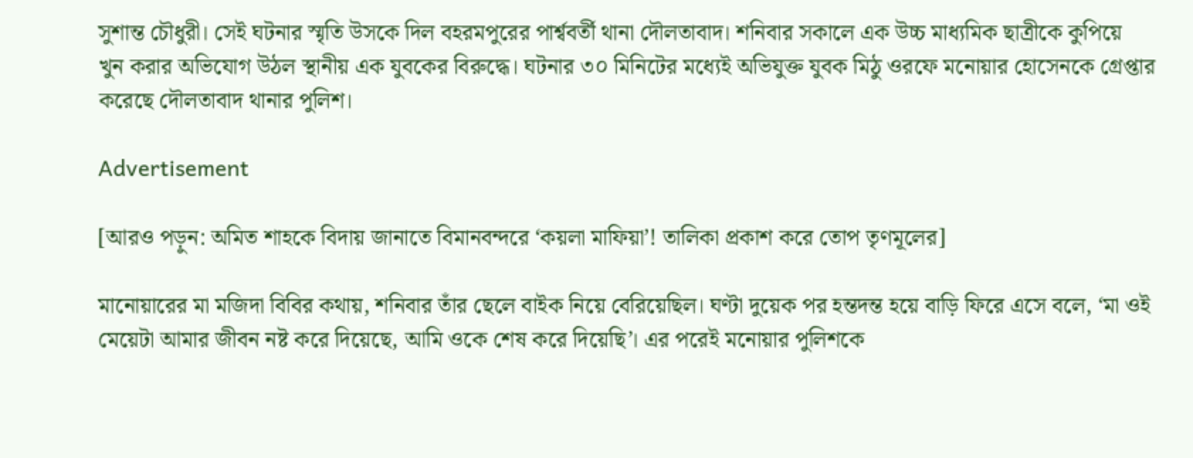সুশান্ত চৌধুরী। সেই ঘটনার স্মৃতি উসকে দিল বহরমপুরের পার্শ্ববর্তী থানা দৌলতাবাদ। শনিবার সকালে এক উচ্চ মাধ্যমিক ছাত্রীকে কুপিয়ে খুন করার অভিযোগ উঠল স্থানীয় এক যুবকের বিরুদ্ধে। ঘটনার ৩০ মিনিটের মধ্যেই অভিযুক্ত যুবক মিঠু ওরফে মনোয়ার হোসেনকে গ্ৰেপ্তার করেছে দৌলতাবাদ থানার পুলিশ।

Advertisement

[আরও পড়ুন: অমিত শাহকে বিদায় জানাতে বিমানবন্দরে ‘কয়লা মাফিয়া’! তালিকা প্রকাশ করে তোপ তৃণমূলের]

মানোয়ারের মা মজিদা বিবির কথায়, শনিবার তাঁর ছেলে বাইক নিয়ে বেরিয়েছিল। ঘণ্টা দুয়েক পর হন্তদন্ত হয়ে বাড়ি ফিরে এসে বলে, ‘মা ওই মেয়েটা আমার জীবন নষ্ট করে দিয়েছে, আমি ওকে শেষ করে দিয়েছি’। এর পরেই মনোয়ার পুলিশকে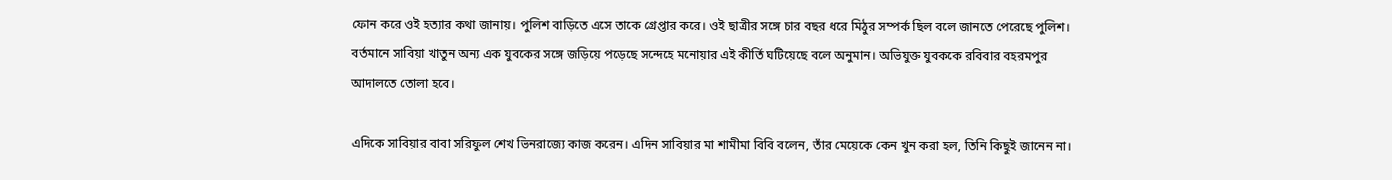ফোন করে ওই হত্যার কথা জানায়। পুলিশ বাড়িতে এসে তাকে গ্ৰেপ্তার করে। ওই ছাত্রীর সঙ্গে চার বছর ধরে মিঠুর সম্পর্ক ছিল বলে জানতে পেরেছে পুলিশ। বর্তমানে সাবিয়া খাতুন অন্য এক যুবকের সঙ্গে জড়িয়ে পড়েছে সন্দেহে মনোয়ার এই কীর্তি ঘটিয়েছে বলে অনুমান। অভিযুক্ত যুবককে রবিবার বহরমপুর আদালতে তোলা হবে।

এদিকে সাবিয়ার বাবা সরিফুল শেখ ভিনরাজ্যে কাজ করেন। এদিন সাবিয়ার মা শামীমা বিবি বলেন, তাঁর মেয়েকে কেন খুন করা হল, তিনি কিছুই জানেন না।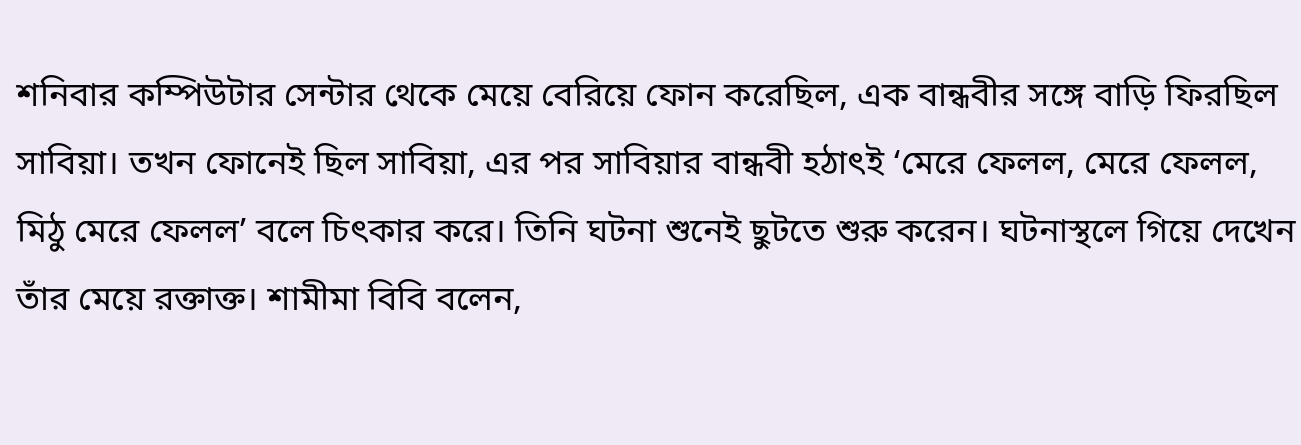শনিবার কম্পিউটার সেন্টার থেকে মেয়ে বেরিয়ে ফোন করেছিল, এক বান্ধবীর সঙ্গে বাড়ি ফিরছিল সাবিয়া। তখন ফোনেই ছিল সাবিয়া, এর পর সাবিয়ার বান্ধবী হঠাৎই ‘মেরে ফেলল, মেরে ফেলল, মিঠু মেরে ফেলল’ বলে চিৎকার করে। তিনি ঘটনা শুনেই ছুটতে শুরু করেন। ঘটনাস্থলে গিয়ে দেখেন তাঁর মেয়ে রক্তাক্ত। শামীমা বিবি বলেন,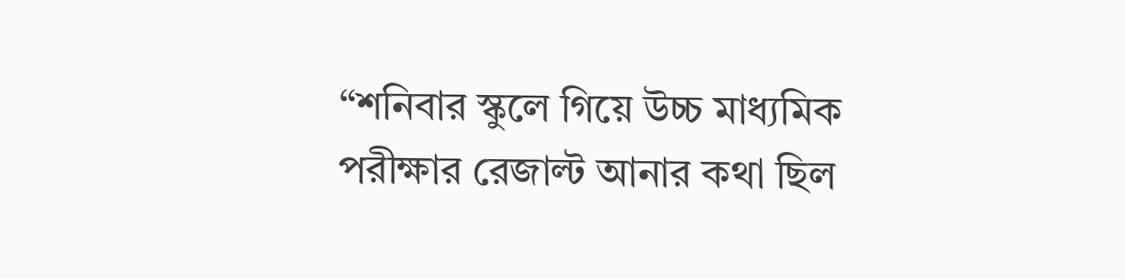“শনিবার স্কুলে গিয়ে উচ্চ মাধ্যমিক পরীক্ষার রেজাল্ট আনার কথা ছিল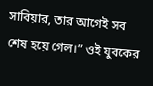সাবিয়ার, তার আগেই সব শেষ হয়ে গেল।” ওই যুবকের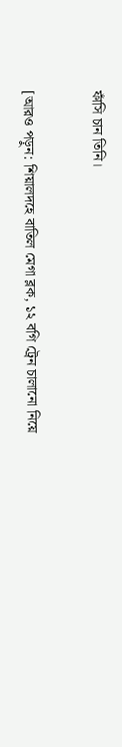ফাঁসি চান তিনি।

[আরও পড়ুন: শিয়ালদহে বাতিল মেগা ব্লক, ১২ বগি ট্রেন চালানো নিয়ে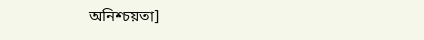অনিশ্চয়তা]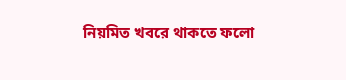নিয়মিত খবরে থাকতে ফলো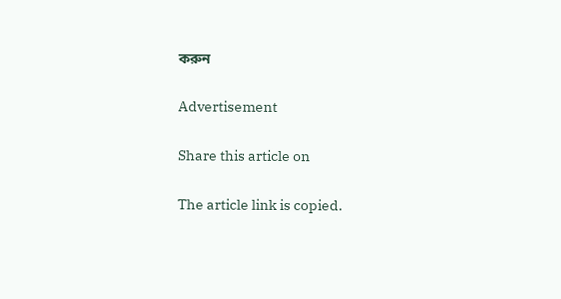করুন

Advertisement

Share this article on

The article link is copied.